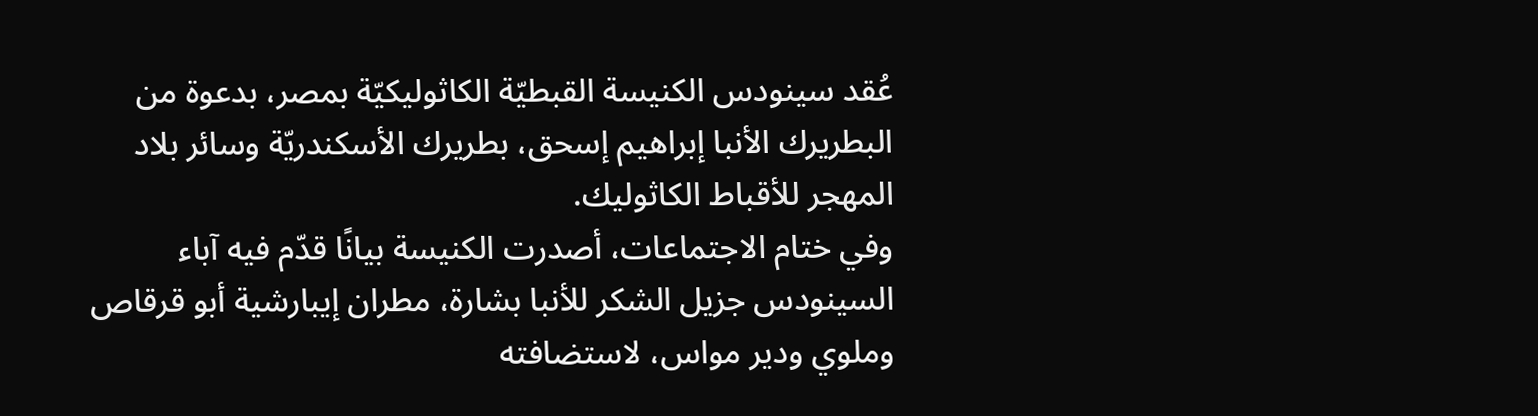عُقد سينودس الكنيسة القبطيّة الكاثوليكيّة بمصر، بدعوة من البطريرك الأنبا إبراهيم إسحق، بطريرك الأسكندريّة وسائر بلاد المهجر للأقباط الكاثوليك.
وفي ختام الاجتماعات، أصدرت الكنيسة بيانًا قدّم فيه آباء السينودس جزيل الشكر للأنبا بشارة، مطران إيبارشية أبو قرقاص وملوي ودير مواس، لاستضافته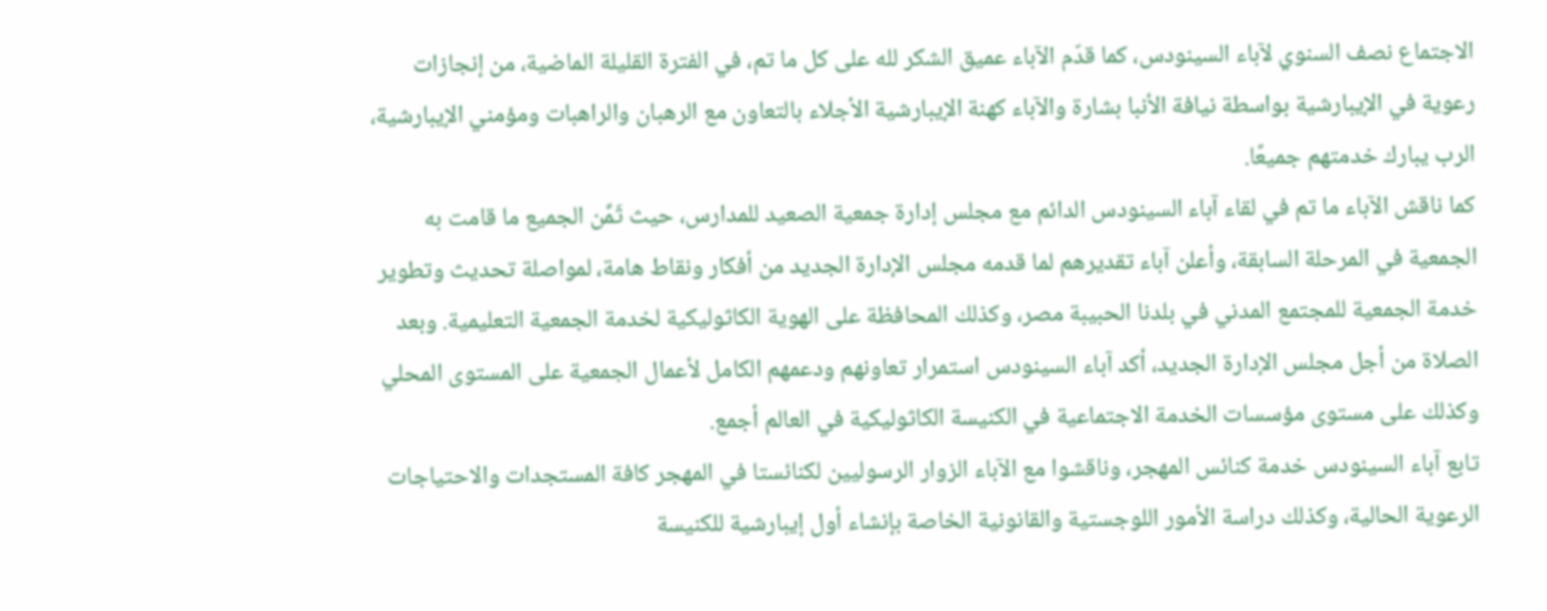الاجتماع نصف السنوي لآباء السينودس، كما قدّم الآباء عميق الشكر لله على كل ما تم، في الفترة القليلة الماضية، من إنجازات رعوية في الإيبارشية بواسطة نيافة الأنبا بشارة والآباء كهنة الإيبارشية الأجلاء بالتعاون مع الرهبان والراهبات ومؤمني الإيبارشية، الرب يبارك خدمتهم جميعًا.
كما ناقش الآباء ما تم في لقاء آباء السينودس الدائم مع مجلس إدارة جمعية الصعيد للمدارس، حيث ثَمَّن الجميع ما قامت به الجمعية في المرحلة السابقة، وأعلن آباء تقديرهم لما قدمه مجلس الإدارة الجديد من أفكار ونقاط هامة، لمواصلة تحديث وتطوير خدمة الجمعية للمجتمع المدني في بلدنا الحبيبة مصر، وكذلك المحافظة على الهوية الكاثوليكية لخدمة الجمعية التعليمية. وبعد الصلاة من أجل مجلس الإدارة الجديد، أكد آباء السينودس استمرار تعاونهم ودعمهم الكامل لأعمال الجمعية على المستوى المحلي وكذلك على مستوى مؤسسات الخدمة الاجتماعية في الكنيسة الكاثوليكية في العالم أجمع.
تابع آباء السينودس خدمة كنائس المهجر، وناقشوا مع الآباء الزوار الرسوليين لكنائستا في المهجر كافة المستجدات والاحتياجات الرعوية الحالية، وكذلك دراسة الأمور اللوجستية والقانونية الخاصة بإنشاء أول إيبارشية للكنيسة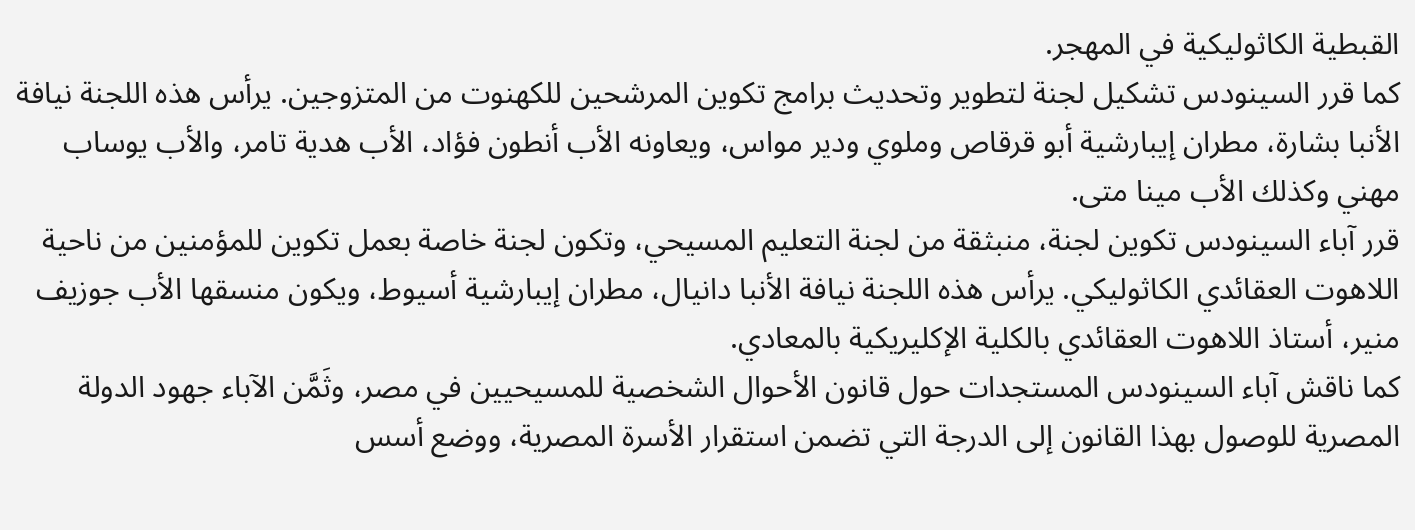القبطية الكاثوليكية في المهجر.
كما قرر السينودس تشكيل لجنة لتطوير وتحديث برامج تكوين المرشحين للكهنوت من المتزوجين. يرأس هذه اللجنة نيافة الأنبا بشارة، مطران إيبارشية أبو قرقاص وملوي ودير مواس، ويعاونه الأب أنطون فؤاد، الأب هدية تامر، والأب يوساب مهني وكذلك الأب مينا متى.
قرر آباء السينودس تكوين لجنة، منبثقة من لجنة التعليم المسيحي، وتكون لجنة خاصة بعمل تكوين للمؤمنين من ناحية اللاهوت العقائدي الكاثوليكي. يرأس هذه اللجنة نيافة الأنبا دانيال، مطران إيبارشية أسيوط، ويكون منسقها الأب جوزيف منير، أستاذ اللاهوت العقائدي بالكلية الإكليريكية بالمعادي.
كما ناقش آباء السينودس المستجدات حول قانون الأحوال الشخصية للمسيحيين في مصر، وثَمَّن الآباء جهود الدولة المصرية للوصول بهذا القانون إلى الدرجة التي تضمن استقرار الأسرة المصرية، ووضع أسس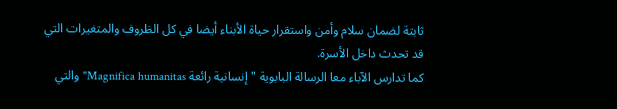ثابتة لضمان سلام وأمن واستقرار حياة الأبناء أيضا في كل الظروف والمتغيرات التي قد تحدث داخل الأسرة.
كما تدارس الآباء معا الرسالة البابوية "إنسانية رائعة Magnifica humanitas" والتي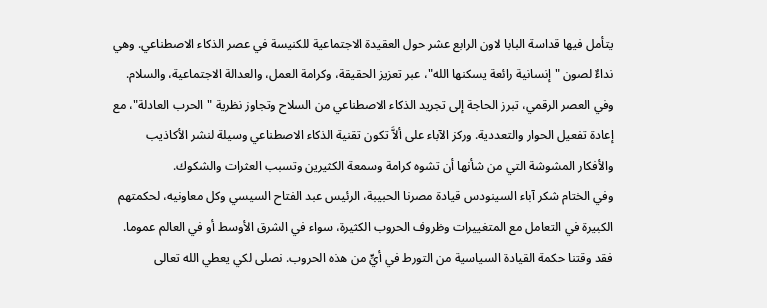يتأمل فيها قداسة البابا لاون الرابع عشر حول العقيدة الاجتماعية للكنيسة في عصر الذكاء الاصطناعي. وهي نداءٌ لصون "إنسانية رائعة يسكنها الله"، عبر تعزيز الحقيقة، وكرامة العمل، والعدالة الاجتماعية، والسلام. وفي العصر الرقمي، تبرز الحاجة إلى تجريد الذكاء الاصطناعي من السلاح وتجاوز نظرية "الحرب العادلة"، مع إعادة تفعيل الحوار والتعددية. وركز الآباء على ألاَّ تكون تقنية الذكاء الاصطناعي وسيلة لنشر الأكاذيب والأفكار المشوشة التي من شأنها أن تشوه كرامة وسمعة الكثيرين وتسبب العثرات والشكوك.
وفي الختام شكر آباء السينودس قيادة مصرنا الحبيبة، الرئيس عبد الفتاح السيسي وكل معاونيه، لحكمتهم الكبيرة في التعامل مع المتغييرات وظروف الحروب الكثيرة، سواء في الشرق الأوسط أو في العالم عموما. فقد وقتنا حكمة القيادة السياسية من التورط في أيٍّ من هذه الحروب. نصلى لكي يعطي الله تعالى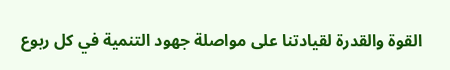القوة والقدرة لقيادتنا على مواصلة جهود التنمية في كل ربوع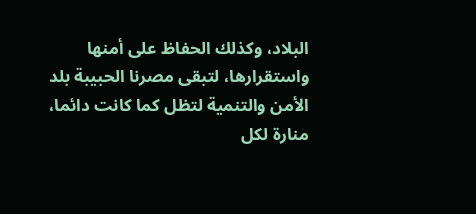البلاد، وكذلك الحفاظ على أمنها واستقرارها، لتبقى مصرنا الحبيبة بلد الأمن والتنمية لتظل كما كانت دائما، منارة لكل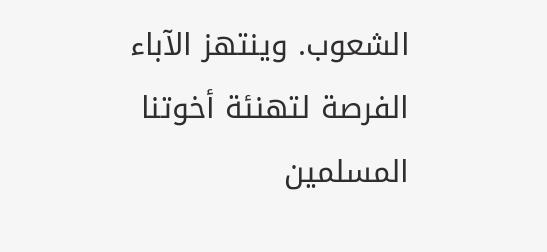الشعوب. وينتهز الآباء الفرصة لتهنئة أخوتنا المسلمين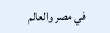في مصر والعالم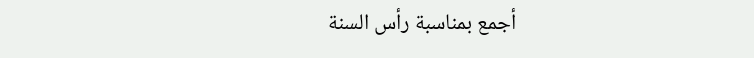أجمع بمناسبة رأس السنة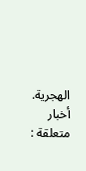الهجرية.
أخبار متعلقة :